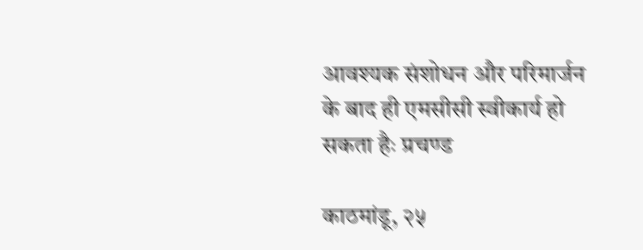आवश्यक संशोधन और परिमार्जन के बाद ही एमसीसी स्वीकार्य हो सकता हैः प्रचण्ड

काठमांडू, २५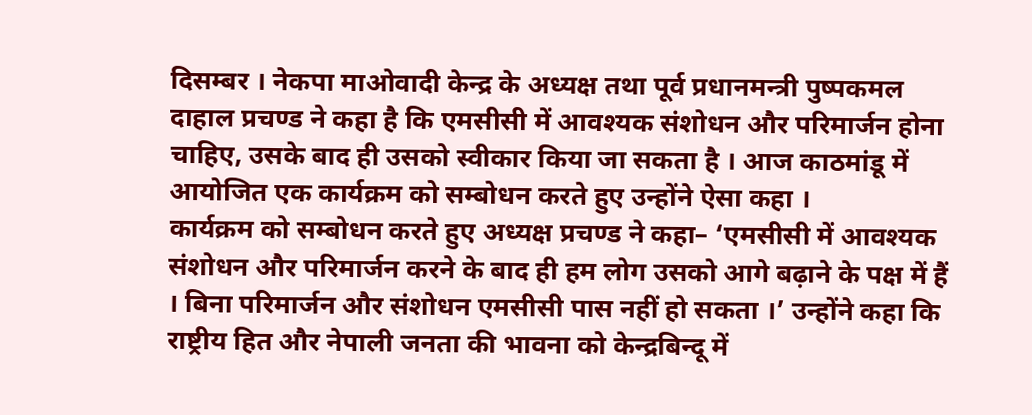दिसम्बर । नेकपा माओवादी केन्द्र के अध्यक्ष तथा पूर्व प्रधानमन्त्री पुष्पकमल दाहाल प्रचण्ड ने कहा है कि एमसीसी में आवश्यक संशोधन और परिमार्जन होना चाहिए, उसके बाद ही उसको स्वीकार किया जा सकता है । आज काठमांडू में आयोजित एक कार्यक्रम को सम्बोधन करते हुए उन्होंने ऐसा कहा ।
कार्यक्रम को सम्बोधन करते हुए अध्यक्ष प्रचण्ड ने कहा– ‘एमसीसी में आवश्यक संशोधन और परिमार्जन करने के बाद ही हम लोग उसको आगे बढ़ाने के पक्ष में हैं । बिना परिमार्जन और संशोधन एमसीसी पास नहीं हो सकता ।’ उन्होंने कहा कि राष्ट्रीय हित और नेपाली जनता की भावना को केन्द्रबिन्दू में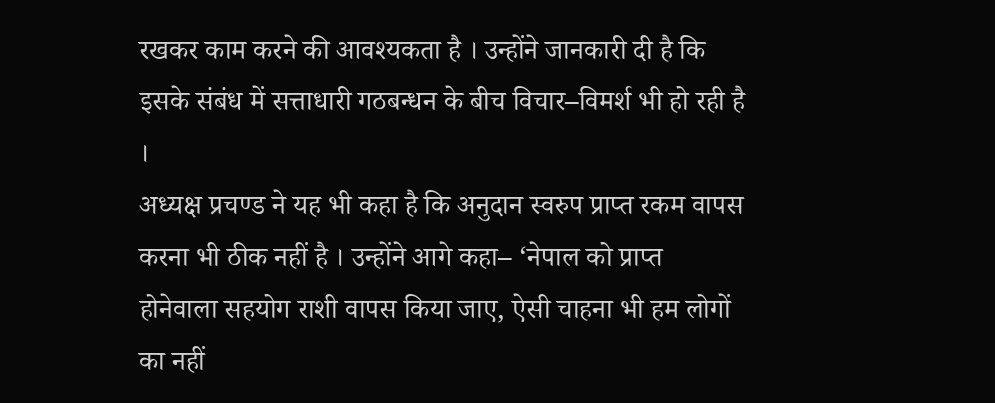रखकर काम करने की आवश्यकता है । उन्होंने जानकारी दी है कि इसके संबंध में सत्ताधारी गठबन्धन के बीच विचार–विमर्श भी हो रही है ।
अध्यक्ष प्रचण्ड ने यह भी कहा है कि अनुदान स्वरुप प्राप्त रकम वापस करना भी ठीक नहीं है । उन्होंने आगे कहा– ‘नेपाल को प्राप्त होनेवाला सहयोग राशी वापस किया जाए, ऐसी चाहना भी हम लोगों का नहीं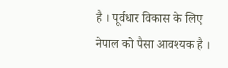है । पूर्वधार विकास के लिए नेपाल को पैसा आवश्यक है ।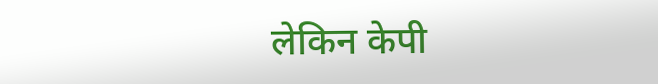लेकिन केपी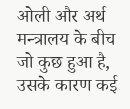ओली और अर्थ मन्त्रालय के बीच जो कुछ हुआ है, उसके कारण कई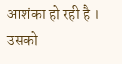आशंका हो रही है । उसको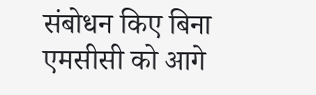संबोधन किए बिना एमसीसी को आगे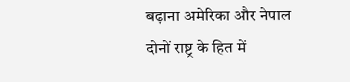बढ़ाना अमेरिका और नेपाल दोनों राष्ट्र के हित में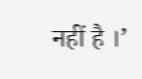नहीं है ।’